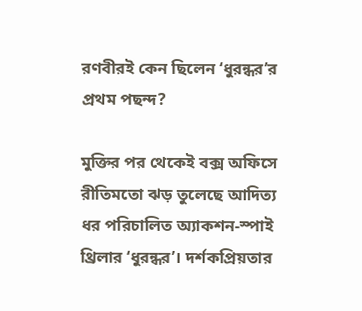রণবীরই কেন ছিলেন ‘ধুরন্ধর’র প্রথম পছন্দ?

মুক্তির পর থেকেই বক্স অফিসে রীতিমতো ঝড় তুলেছে আদিত্য ধর পরিচালিত অ্যাকশন-স্পাই থ্রিলার ‘ধুরন্ধর’। দর্শকপ্রিয়তার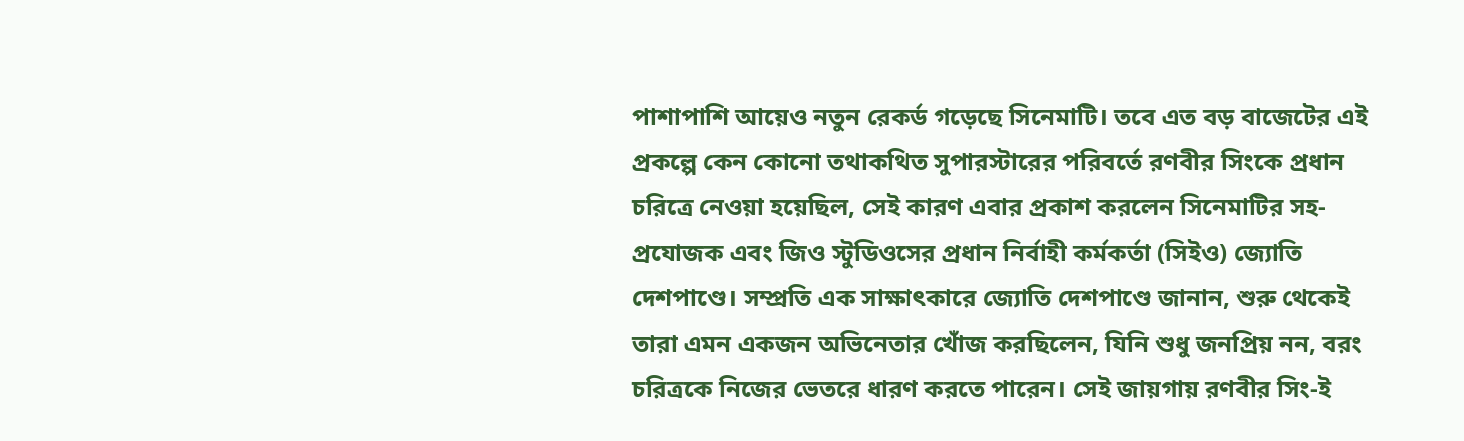পাশাপাশি আয়েও নতুন রেকর্ড গড়েছে সিনেমাটি। তবে এত বড় বাজেটের এই প্রকল্পে কেন কোনো তথাকথিত সুপারস্টারের পরিবর্তে রণবীর সিংকে প্রধান চরিত্রে নেওয়া হয়েছিল, সেই কারণ এবার প্রকাশ করলেন সিনেমাটির সহ-প্রযোজক এবং জিও স্টুডিওসের প্রধান নির্বাহী কর্মকর্তা (সিইও) জ্যোতি দেশপাণ্ডে। সম্প্রতি এক সাক্ষাৎকারে জ্যোতি দেশপাণ্ডে জানান, শুরু থেকেই তারা এমন একজন অভিনেতার খোঁজ করছিলেন, যিনি শুধু জনপ্রিয় নন, বরং চরিত্রকে নিজের ভেতরে ধারণ করতে পারেন। সেই জায়গায় রণবীর সিং-ই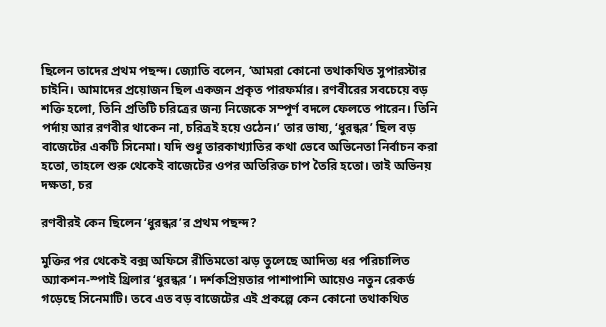ছিলেন তাদের প্রথম পছন্দ। জ্যোতি বলেন, ‘আমরা কোনো তথাকথিত সুপারস্টার চাইনি। আমাদের প্রয়োজন ছিল একজন প্রকৃত পারফর্মার। রণবীরের সবচেয়ে বড় শক্তি হলো, তিনি প্রতিটি চরিত্রের জন্য নিজেকে সম্পূর্ণ বদলে ফেলতে পারেন। তিনি পর্দায় আর রণবীর থাকেন না, চরিত্রই হয়ে ওঠেন।’ তার ভাষ্য, ‘ধুরন্ধর’ ছিল বড় বাজেটের একটি সিনেমা। যদি শুধু তারকাখ্যাতির কথা ভেবে অভিনেতা নির্বাচন করা হতো, তাহলে শুরু থেকেই বাজেটের ওপর অতিরিক্ত চাপ তৈরি হতো। তাই অভিনয় দক্ষতা, চর

রণবীরই কেন ছিলেন ‘ধুরন্ধর’র প্রথম পছন্দ?

মুক্তির পর থেকেই বক্স অফিসে রীতিমতো ঝড় তুলেছে আদিত্য ধর পরিচালিত অ্যাকশন-স্পাই থ্রিলার ‘ধুরন্ধর’। দর্শকপ্রিয়তার পাশাপাশি আয়েও নতুন রেকর্ড গড়েছে সিনেমাটি। তবে এত বড় বাজেটের এই প্রকল্পে কেন কোনো তথাকথিত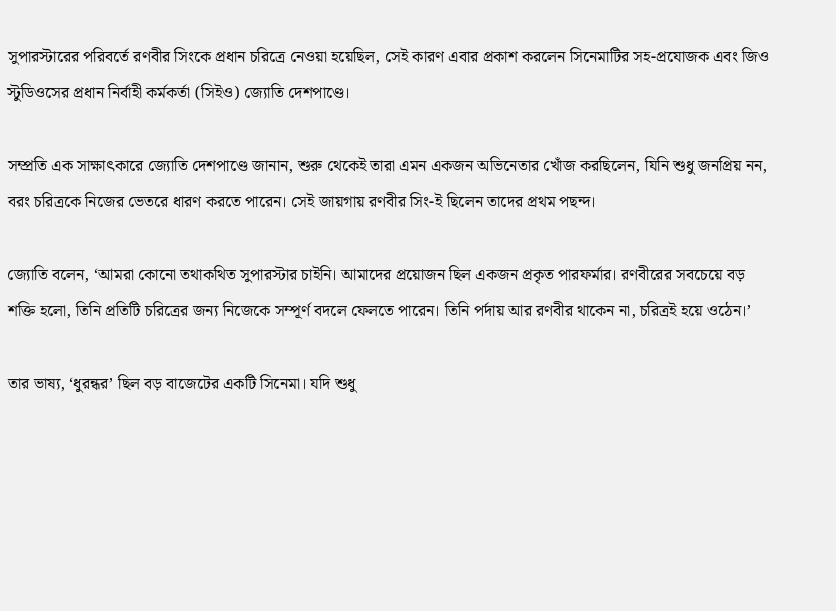সুপারস্টারের পরিবর্তে রণবীর সিংকে প্রধান চরিত্রে নেওয়া হয়েছিল, সেই কারণ এবার প্রকাশ করলেন সিনেমাটির সহ-প্রযোজক এবং জিও স্টুডিওসের প্রধান নির্বাহী কর্মকর্তা (সিইও) জ্যোতি দেশপাণ্ডে।

সম্প্রতি এক সাক্ষাৎকারে জ্যোতি দেশপাণ্ডে জানান, শুরু থেকেই তারা এমন একজন অভিনেতার খোঁজ করছিলেন, যিনি শুধু জনপ্রিয় নন, বরং চরিত্রকে নিজের ভেতরে ধারণ করতে পারেন। সেই জায়গায় রণবীর সিং-ই ছিলেন তাদের প্রথম পছন্দ।

জ্যোতি বলেন, ‘আমরা কোনো তথাকথিত সুপারস্টার চাইনি। আমাদের প্রয়োজন ছিল একজন প্রকৃত পারফর্মার। রণবীরের সবচেয়ে বড় শক্তি হলো, তিনি প্রতিটি চরিত্রের জন্য নিজেকে সম্পূর্ণ বদলে ফেলতে পারেন। তিনি পর্দায় আর রণবীর থাকেন না, চরিত্রই হয়ে ওঠেন।’

তার ভাষ্য, ‘ধুরন্ধর’ ছিল বড় বাজেটের একটি সিনেমা। যদি শুধু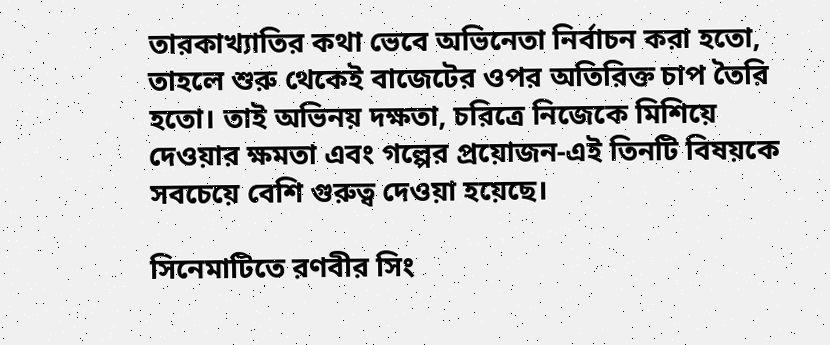তারকাখ্যাতির কথা ভেবে অভিনেতা নির্বাচন করা হতো, তাহলে শুরু থেকেই বাজেটের ওপর অতিরিক্ত চাপ তৈরি হতো। তাই অভিনয় দক্ষতা, চরিত্রে নিজেকে মিশিয়ে দেওয়ার ক্ষমতা এবং গল্পের প্রয়োজন-এই তিনটি বিষয়কে সবচেয়ে বেশি গুরুত্ব দেওয়া হয়েছে।

সিনেমাটিতে রণবীর সিং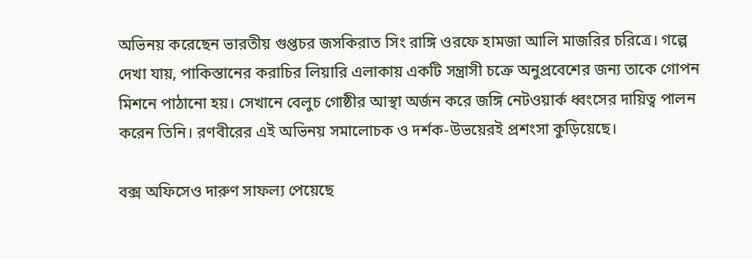অভিনয় করেছেন ভারতীয় গুপ্তচর জসকিরাত সিং রাঙ্গি ওরফে হামজা আলি মাজরির চরিত্রে। গল্পে দেখা যায়, পাকিস্তানের করাচির লিয়ারি এলাকায় একটি সন্ত্রাসী চক্রে অনুপ্রবেশের জন্য তাকে গোপন মিশনে পাঠানো হয়। সেখানে বেলুচ গোষ্ঠীর আস্থা অর্জন করে জঙ্গি নেটওয়ার্ক ধ্বংসের দায়িত্ব পালন করেন তিনি। রণবীরের এই অভিনয় সমালোচক ও দর্শক-উভয়েরই প্রশংসা কুড়িয়েছে।

বক্স অফিসেও দারুণ সাফল্য পেয়েছে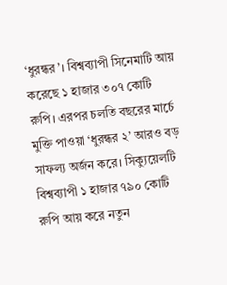‘ধুরন্ধর’। বিশ্বব্যাপী সিনেমাটি আয় করেছে ১ হাজার ৩০৭ কোটি রুপি। এরপর চলতি বছরের মার্চে মুক্তি পাওয়া ‘ধুরন্ধর ২’ আরও বড় সাফল্য অর্জন করে। সিক্যুয়েলটি বিশ্বব্যাপী ১ হাজার ৭৯০ কোটি রুপি আয় করে নতুন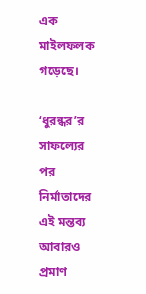এক মাইলফলক গড়েছে।

‘ধুরন্ধর’র সাফল্যের পর নির্মাতাদের এই মন্তব্য আবারও প্রমাণ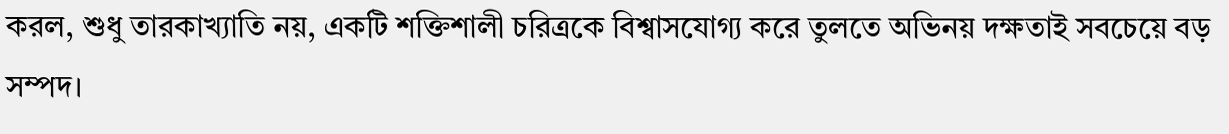করল, শুধু তারকাখ্যাতি নয়, একটি শক্তিশালী চরিত্রকে বিশ্বাসযোগ্য করে তুলতে অভিনয় দক্ষতাই সবচেয়ে বড় সম্পদ।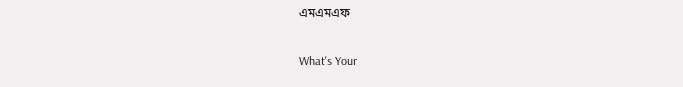এমএমএফ

What's Your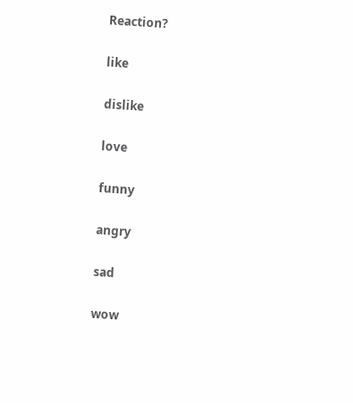Reaction?

like

dislike

love

funny

angry

sad

wow